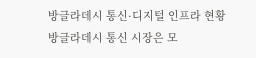방글라데시 통신·디지털 인프라 현황
방글라데시 통신 시장은 모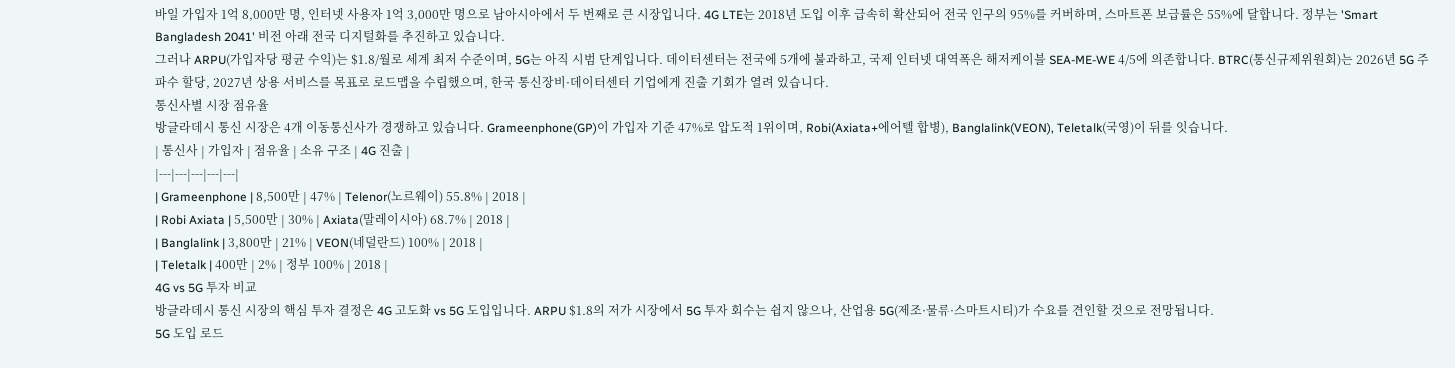바일 가입자 1억 8,000만 명, 인터넷 사용자 1억 3,000만 명으로 남아시아에서 두 번째로 큰 시장입니다. 4G LTE는 2018년 도입 이후 급속히 확산되어 전국 인구의 95%를 커버하며, 스마트폰 보급률은 55%에 달합니다. 정부는 'Smart Bangladesh 2041' 비전 아래 전국 디지털화를 추진하고 있습니다.
그러나 ARPU(가입자당 평균 수익)는 $1.8/월로 세계 최저 수준이며, 5G는 아직 시범 단계입니다. 데이터센터는 전국에 5개에 불과하고, 국제 인터넷 대역폭은 해저케이블 SEA-ME-WE 4/5에 의존합니다. BTRC(통신규제위원회)는 2026년 5G 주파수 할당, 2027년 상용 서비스를 목표로 로드맵을 수립했으며, 한국 통신장비·데이터센터 기업에게 진출 기회가 열려 있습니다.
통신사별 시장 점유율
방글라데시 통신 시장은 4개 이동통신사가 경쟁하고 있습니다. Grameenphone(GP)이 가입자 기준 47%로 압도적 1위이며, Robi(Axiata+에어텔 합병), Banglalink(VEON), Teletalk(국영)이 뒤를 잇습니다.
| 통신사 | 가입자 | 점유율 | 소유 구조 | 4G 진출 |
|---|---|---|---|---|
| Grameenphone | 8,500만 | 47% | Telenor(노르웨이) 55.8% | 2018 |
| Robi Axiata | 5,500만 | 30% | Axiata(말레이시아) 68.7% | 2018 |
| Banglalink | 3,800만 | 21% | VEON(네덜란드) 100% | 2018 |
| Teletalk | 400만 | 2% | 정부 100% | 2018 |
4G vs 5G 투자 비교
방글라데시 통신 시장의 핵심 투자 결정은 4G 고도화 vs 5G 도입입니다. ARPU $1.8의 저가 시장에서 5G 투자 회수는 쉽지 않으나, 산업용 5G(제조·물류·스마트시티)가 수요를 견인할 것으로 전망됩니다.
5G 도입 로드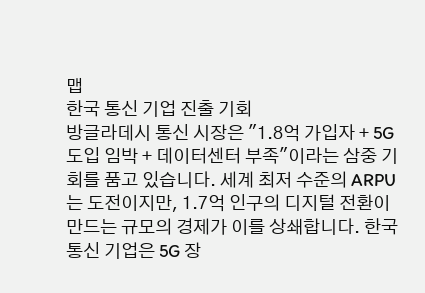맵
한국 통신 기업 진출 기회
방글라데시 통신 시장은 "1.8억 가입자 + 5G 도입 임박 + 데이터센터 부족"이라는 삼중 기회를 품고 있습니다. 세계 최저 수준의 ARPU는 도전이지만, 1.7억 인구의 디지털 전환이 만드는 규모의 경제가 이를 상쇄합니다. 한국 통신 기업은 5G 장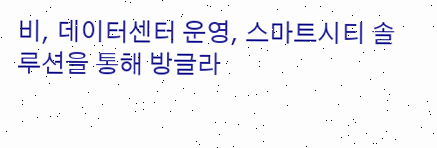비, 데이터센터 운영, 스마트시티 솔루션을 통해 방글라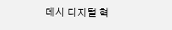데시 디지털 혁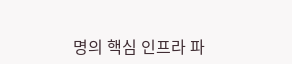명의 핵심 인프라 파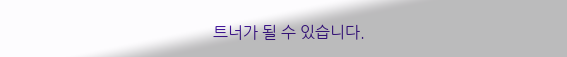트너가 될 수 있습니다.